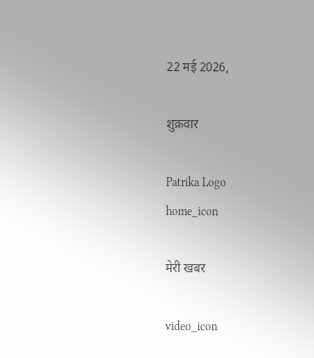22 मई 2026,

शुक्रवार

Patrika Logo
home_icon

मेरी खबर

video_icon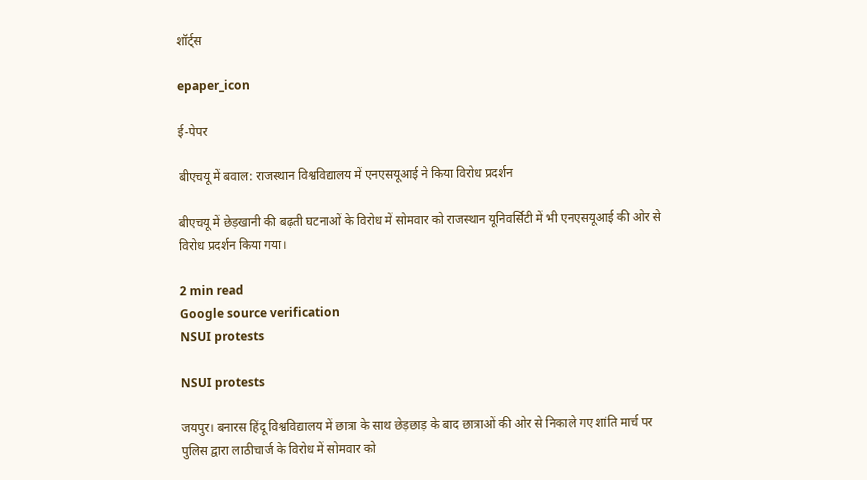शॉर्ट्स

epaper_icon

ई-पेपर

बीएचयू में बवाल: राजस्थान विश्वविद्यालय में एनएसयूआई ने किया विरोध प्रदर्शन

बीएचयू में छेड़खानी की बढ़ती घटनाओं के विरोध में सोमवार को राजस्थान यूनिवर्सिटी में भी एनएसयूआई की ओर से विरोध प्रदर्शन किया गया।

2 min read
Google source verification
NSUI protests

NSUI protests

जयपुर। बनारस हिंदू विश्वविद्यालय में छात्रा के साथ छेड़छाड़ के बाद छात्राओं की ओर से निकाले गए शांति मार्च पर पुलिस द्वारा लाठीचार्ज के विरोध में सोमवार को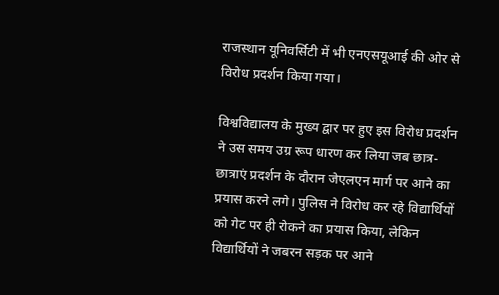राजस्थान यूनिवर्सिटी में भी एनएसयूआई की ओर से विरोध प्रदर्शन किया गया।

विश्वविद्यालय के मुख्य द्वार पर हुए इस विरोध प्रदर्शन ने उस समय उग्र रूप धारण कर लिया जब छात्र-छात्राएं प्रदर्शन के दौरान जेएलएन मार्ग पर आने का प्रयास करने लगे। पुलिस ने विरोध कर रहे विद्यार्थियों को गेट पर ही रोकने का प्रयास किया, लेकिन विद्यार्थियों ने जबरन सड़क पर आने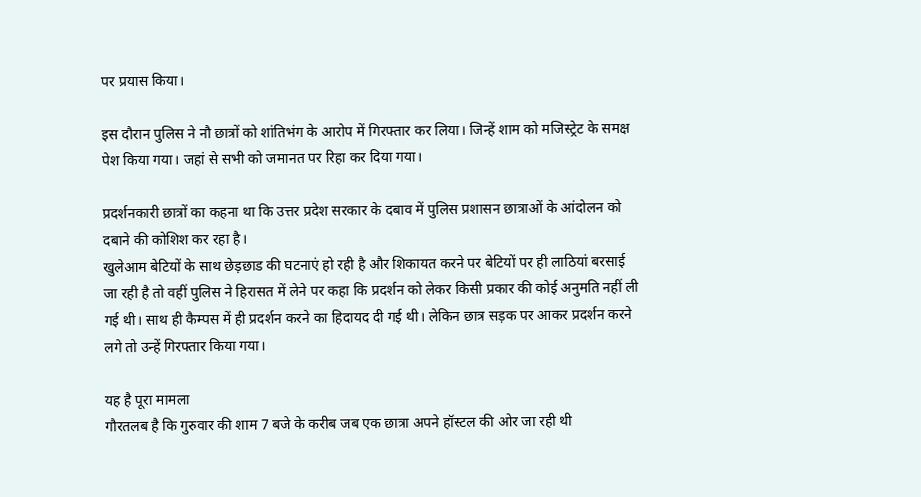पर प्रयास किया।

इस दौरान पुलिस ने नौ छात्रों को शांतिभंग के आरोप में गिरफ्तार कर लिया। जिन्हें शाम को मजिस्ट्रेट के समक्ष पेश किया गया। जहां से सभी को जमानत पर रिहा कर दिया गया।

प्रदर्शनकारी छात्रों का कहना था कि उत्तर प्रदेश सरकार के दबाव में पुलिस प्रशासन छात्राओं के आंदोलन को दबाने की कोशिश कर रहा है।
खुलेआम बेटियों के साथ छेड़छाड की घटनाएं हो रही है और शिकायत करने पर बेटियों पर ही लाठियां बरसाई जा रही है तो वहीं पुलिस ने हिरासत में लेने पर कहा कि प्रदर्शन को लेकर किसी प्रकार की कोई अनुमति नहीं ली गई थी। साथ ही कैम्पस में ही प्रदर्शन करने का हिदायद दी गई थी। लेकिन छात्र सड़क पर आकर प्रदर्शन करने लगे तो उन्हें गिरफ्तार किया गया।

यह है पूरा मामला
गौरतलब है कि गुरुवार की शाम 7 बजे के करीब जब एक छात्रा अपने हॉस्टल की ओर जा रही थी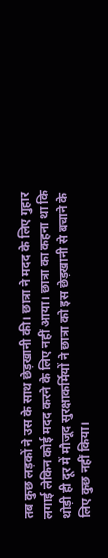तब कुछ लड़कों ने उस के साथ छेड़खानी की। छात्रा ने मदद के लिए गुहार लगाई लेकिन कोई मदद करने के लिए नहीं आया। छात्रा का कहना था कि थोड़ी ही दूर में मौजूद सुरक्षाकर्मियों ने छात्रा को इस छेड़खानी से बचाने के लिए कुछ नहीं किया।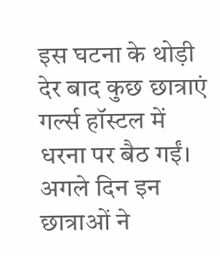इस घटना के थोड़ी देर बाद कुछ छात्राएं गर्ल्स हॉस्टल में धरना पर बैठ गईं। अगले दिन इन छात्राओं ने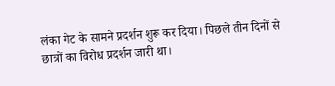लंका गेट के सामने प्रदर्शन शुरू कर दिया। पिछले तीन दिनों से छात्रों का विरोध प्रदर्शन जारी था।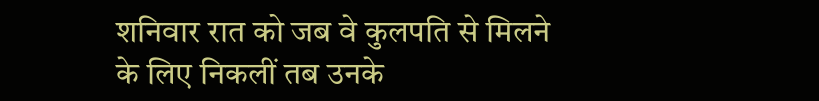शनिवार रात को जब वे कुलपति से मिलने के लिए निकलीं तब उनके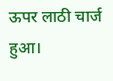ऊपर लाठी चार्ज हुआ।